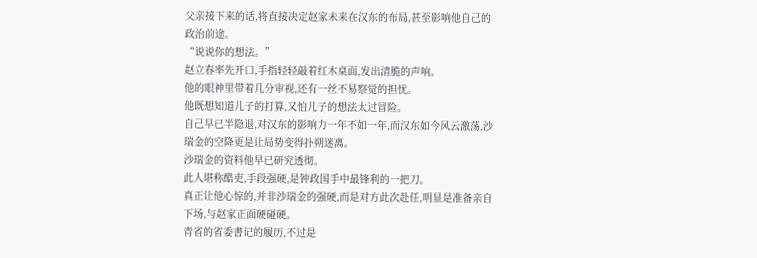父亲接下来的话,将直接决定赵家未来在汉东的布局,甚至影响他自己的政治前途。
“说说你的想法。”
赵立春率先开口,手指轻轻敲着红木桌面,发出清脆的声响。
他的眼神里带着几分审视,还有一丝不易察觉的担忧。
他既想知道儿子的打算,又怕儿子的想法太过冒险。
自己早已半隐退,对汉东的影响力一年不如一年,而汉东如今风云激荡,沙瑞金的空降更是让局势变得扑朔迷离。
沙瑞金的资料他早已研究透彻。
此人堪称酷吏,手段强硬,是钟政国手中最锋利的一把刀。
真正让他心惊的,并非沙瑞金的强硬,而是对方此次赴任,明显是准备亲自下场,与赵家正面硬碰硬。
青省的省委書记的履历,不过是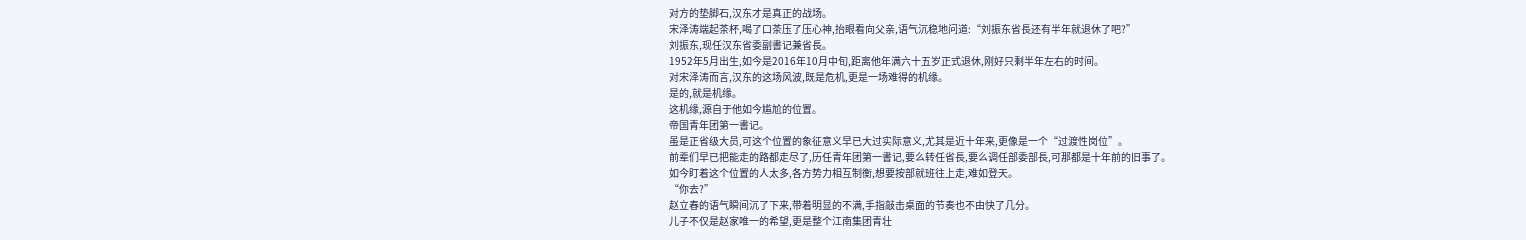对方的垫脚石,汉东才是真正的战场。
宋泽涛端起茶杯,喝了口茶压了压心神,抬眼看向父亲,语气沉稳地问道:“刘振东省長还有半年就退休了吧?”
刘振东,现任汉东省委副書记兼省長。
1952年5月出生,如今是2016年10月中旬,距离他年满六十五岁正式退休,刚好只剩半年左右的时间。
对宋泽涛而言,汉东的这场风波,既是危机,更是一场难得的机缘。
是的,就是机缘。
这机缘,源自于他如今尴尬的位置。
帝国青年团第一書记。
虽是正省级大员,可这个位置的象征意义早已大过实际意义,尤其是近十年来,更像是一个“过渡性岗位”。
前辈们早已把能走的路都走尽了,历任青年团第一書记,要么转任省長,要么调任部委部長,可那都是十年前的旧事了。
如今盯着这个位置的人太多,各方势力相互制衡,想要按部就班往上走,难如登天。
“你去?”
赵立春的语气瞬间沉了下来,带着明显的不满,手指敲击桌面的节奏也不由快了几分。
儿子不仅是赵家唯一的希望,更是整个江南集团青壮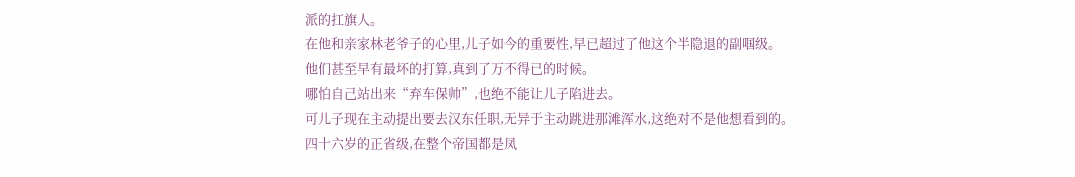派的扛旗人。
在他和亲家林老爷子的心里,儿子如今的重要性,早已超过了他这个半隐退的副啯级。
他们甚至早有最坏的打算,真到了万不得已的时候。
哪怕自己站出来“弃车保帅”,也绝不能让儿子陷进去。
可儿子现在主动提出要去汉东任职,无异于主动跳进那滩浑水,这绝对不是他想看到的。
四十六岁的正省级,在整个帝国都是凤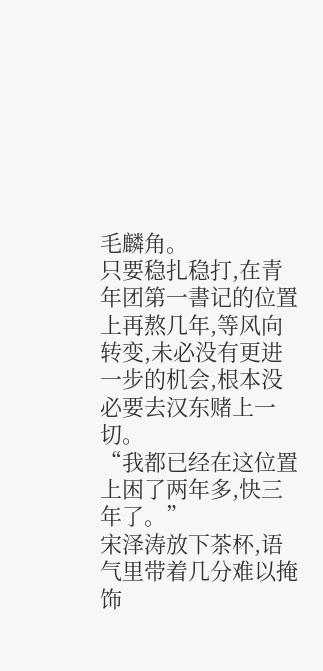毛麟角。
只要稳扎稳打,在青年团第一書记的位置上再熬几年,等风向转变,未必没有更进一步的机会,根本没必要去汉东赌上一切。
“我都已经在这位置上困了两年多,快三年了。”
宋泽涛放下茶杯,语气里带着几分难以掩饰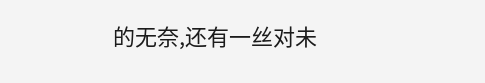的无奈,还有一丝对未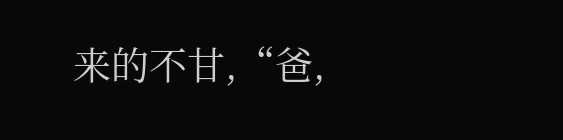来的不甘,“爸,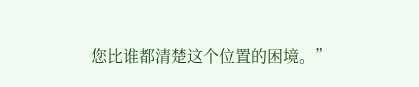您比谁都清楚这个位置的困境。”